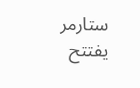ستارمر يفتتح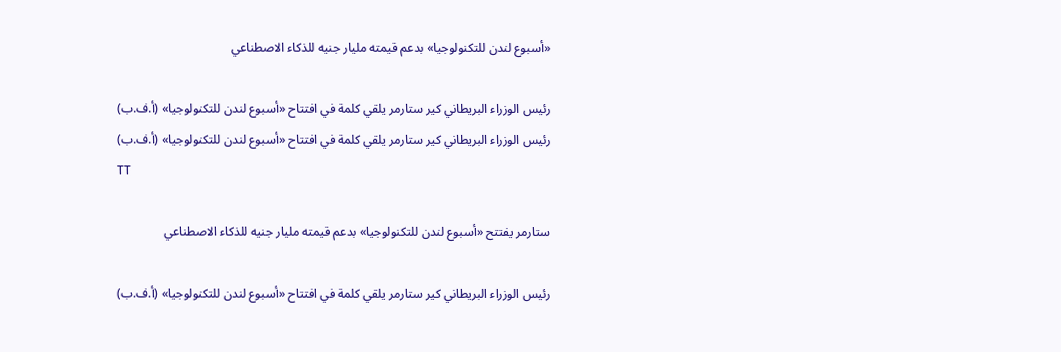«أسبوع لندن للتكنولوجيا» بدعم قيمته مليار جنيه للذكاء الاصطناعي

رئيس الوزراء البريطاني كير ستارمر يلقي كلمة في افتتاح «أسبوع لندن للتكنولوجيا» (أ.ف.ب)
رئيس الوزراء البريطاني كير ستارمر يلقي كلمة في افتتاح «أسبوع لندن للتكنولوجيا» (أ.ف.ب)
TT

ستارمر يفتتح «أسبوع لندن للتكنولوجيا» بدعم قيمته مليار جنيه للذكاء الاصطناعي

رئيس الوزراء البريطاني كير ستارمر يلقي كلمة في افتتاح «أسبوع لندن للتكنولوجيا» (أ.ف.ب)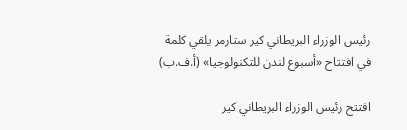رئيس الوزراء البريطاني كير ستارمر يلقي كلمة في افتتاح «أسبوع لندن للتكنولوجيا» (أ.ف.ب)

افتتح رئيس الوزراء البريطاني كير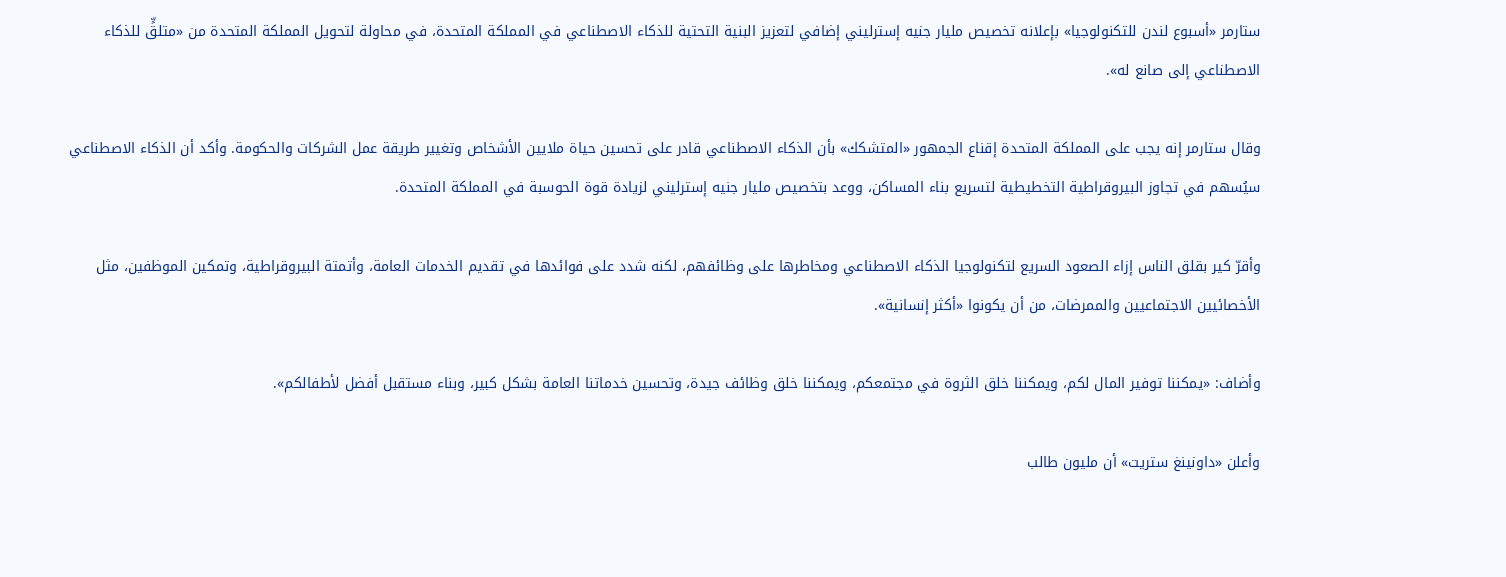ستارمر «أسبوع لندن للتكنولوجيا» بإعلانه تخصيص مليار جنيه إسترليني إضافي لتعزيز البنية التحتية للذكاء الاصطناعي في المملكة المتحدة، في محاولة لتحويل المملكة المتحدة من «متلقٍّ للذكاء الاصطناعي إلى صانع له».

وقال ستارمر إنه يجب على المملكة المتحدة إقناع الجمهور «المتشكك» بأن الذكاء الاصطناعي قادر على تحسين حياة ملايين الأشخاص وتغيير طريقة عمل الشركات والحكومة. وأكد أن الذكاء الاصطناعي سيُسهم في تجاوز البيروقراطية التخطيطية لتسريع بناء المساكن، ووعد بتخصيص مليار جنيه إسترليني لزيادة قوة الحوسبة في المملكة المتحدة.

وأقرّ كير بقلق الناس إزاء الصعود السريع لتكنولوجيا الذكاء الاصطناعي ومخاطرها على وظائفهم، لكنه شدد على فوائدها في تقديم الخدمات العامة، وأتمتة البيروقراطية، وتمكين الموظفين، مثل الأخصائيين الاجتماعيين والممرضات، من أن يكونوا «أكثر إنسانية».

وأضاف: «يمكننا توفير المال لكم، ويمكننا خلق الثروة في مجتمعكم، ويمكننا خلق وظائف جيدة، وتحسين خدماتنا العامة بشكل كبير، وبناء مستقبل أفضل لأطفالكم».

وأعلن «داونينغ ستريت» أن مليون طالب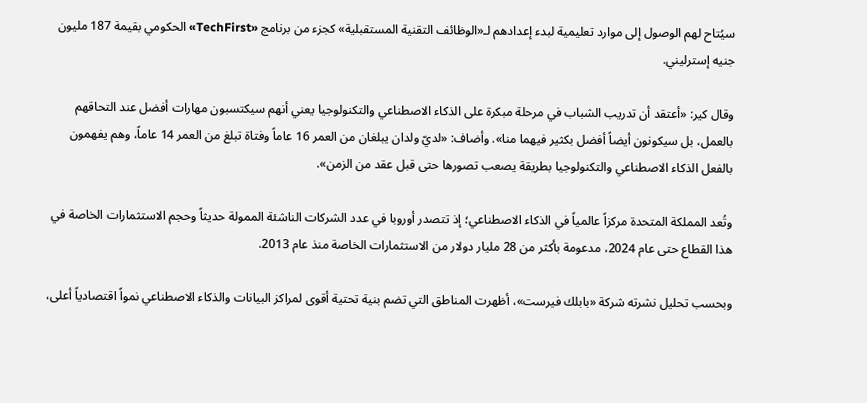سيُتاح لهم الوصول إلى موارد تعليمية لبدء إعدادهم لـ«الوظائف التقنية المستقبلية» كجزء من برنامج «TechFirst» الحكومي بقيمة 187 مليون جنيه إسترليني.

وقال كير: «أعتقد أن تدريب الشباب في مرحلة مبكرة على الذكاء الاصطناعي والتكنولوجيا يعني أنهم سيكتسبون مهارات أفضل عند التحاقهم بالعمل، بل سيكونون أيضاً أفضل بكثير فيهما منا». وأضاف: «لديّ ولدان يبلغان من العمر 16 عاماً وفتاة تبلغ من العمر 14 عاماً، وهم يفهمون بالفعل الذكاء الاصطناعي والتكنولوجيا بطريقة يصعب تصورها حتى قبل عقد من الزمن».

وتُعد المملكة المتحدة مركزاً عالمياً في الذكاء الاصطناعي؛ إذ تتصدر أوروبا في عدد الشركات الناشئة الممولة حديثاً وحجم الاستثمارات الخاصة في هذا القطاع حتى عام 2024، مدعومة بأكثر من 28 مليار دولار من الاستثمارات الخاصة منذ عام 2013.

وبحسب تحليل نشرته شركة «بابلك فيرست»، أظهرت المناطق التي تضم بنية تحتية أقوى لمراكز البيانات والذكاء الاصطناعي نمواً اقتصادياً أعلى،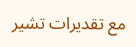مع تقديرات تشير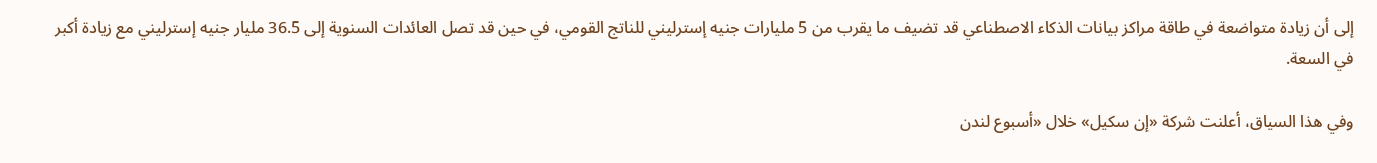إلى أن زيادة متواضعة في طاقة مراكز بيانات الذكاء الاصطناعي قد تضيف ما يقرب من 5 مليارات جنيه إسترليني للناتج القومي، في حين قد تصل العائدات السنوية إلى 36.5 مليار جنيه إسترليني مع زيادة أكبر في السعة.

وفي هذا السياق، أعلنت شركة «إن سكيل» خلال «أسبوع لندن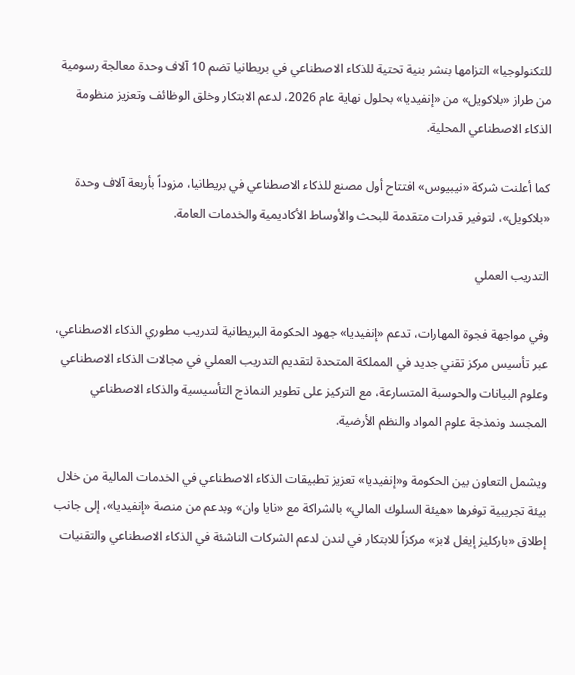للتكنولوجيا» التزامها بنشر بنية تحتية للذكاء الاصطناعي في بريطانيا تضم 10 آلاف وحدة معالجة رسومية من طراز «بلاكويل» من «إنفيديا» بحلول نهاية عام 2026، لدعم الابتكار وخلق الوظائف وتعزيز منظومة الذكاء الاصطناعي المحلية.

كما أعلنت شركة «نيبيوس» افتتاح أول مصنع للذكاء الاصطناعي في بريطانيا، مزوداً بأربعة آلاف وحدة «بلاكويل»، لتوفير قدرات متقدمة للبحث والأوساط الأكاديمية والخدمات العامة.

التدريب العملي

وفي مواجهة فجوة المهارات، تدعم «إنفيديا» جهود الحكومة البريطانية لتدريب مطوري الذكاء الاصطناعي، عبر تأسيس مركز تقني جديد في المملكة المتحدة لتقديم التدريب العملي في مجالات الذكاء الاصطناعي وعلوم البيانات والحوسبة المتسارعة، مع التركيز على تطوير النماذج التأسيسية والذكاء الاصطناعي المجسد ونمذجة علوم المواد والنظم الأرضية.

ويشمل التعاون بين الحكومة و«إنفيديا» تعزيز تطبيقات الذكاء الاصطناعي في الخدمات المالية من خلال بيئة تجريبية توفرها «هيئة السلوك المالي» بالشراكة مع «نايا وان» وبدعم من منصة «إنفيديا»، إلى جانب إطلاق «باركليز إيغل لابز» مركزاً للابتكار في لندن لدعم الشركات الناشئة في الذكاء الاصطناعي والتقنيات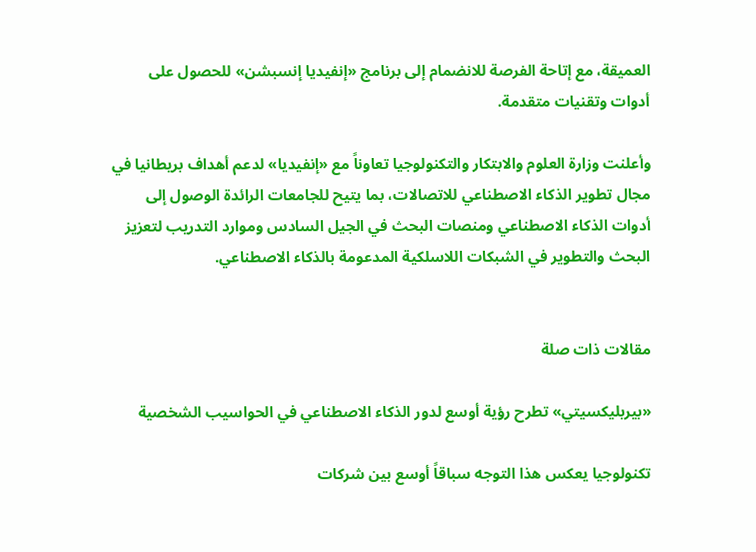العميقة، مع إتاحة الفرصة للانضمام إلى برنامج «إنفيديا إنسبشن» للحصول على أدوات وتقنيات متقدمة.

وأعلنت وزارة العلوم والابتكار والتكنولوجيا تعاوناً مع «إنفيديا» لدعم أهداف بريطانيا في مجال تطوير الذكاء الاصطناعي للاتصالات، بما يتيح للجامعات الرائدة الوصول إلى أدوات الذكاء الاصطناعي ومنصات البحث في الجيل السادس وموارد التدريب لتعزيز البحث والتطوير في الشبكات اللاسلكية المدعومة بالذكاء الاصطناعي.


مقالات ذات صلة

«بيربليكسيتي» تطرح رؤية أوسع لدور الذكاء الاصطناعي في الحواسيب الشخصية

تكنولوجيا يعكس هذا التوجه سباقاً أوسع بين شركات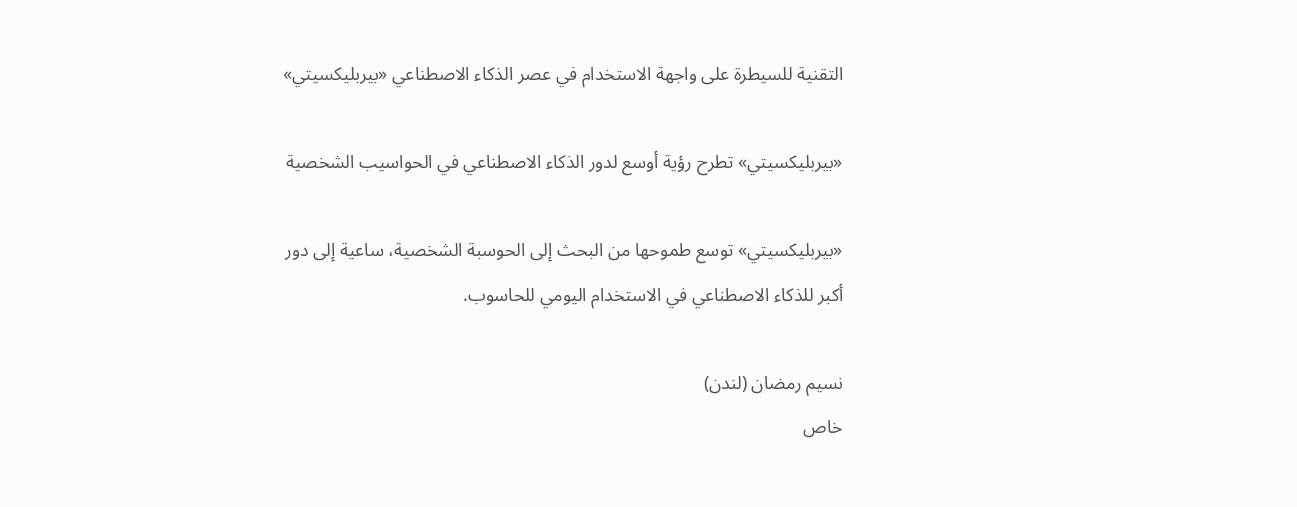التقنية للسيطرة على واجهة الاستخدام في عصر الذكاء الاصطناعي «بيربليكسيتي»

«بيربليكسيتي» تطرح رؤية أوسع لدور الذكاء الاصطناعي في الحواسيب الشخصية

«بيربليكسيتي» توسع طموحها من البحث إلى الحوسبة الشخصية، ساعية إلى دور أكبر للذكاء الاصطناعي في الاستخدام اليومي للحاسوب.

نسيم رمضان (لندن)
خاص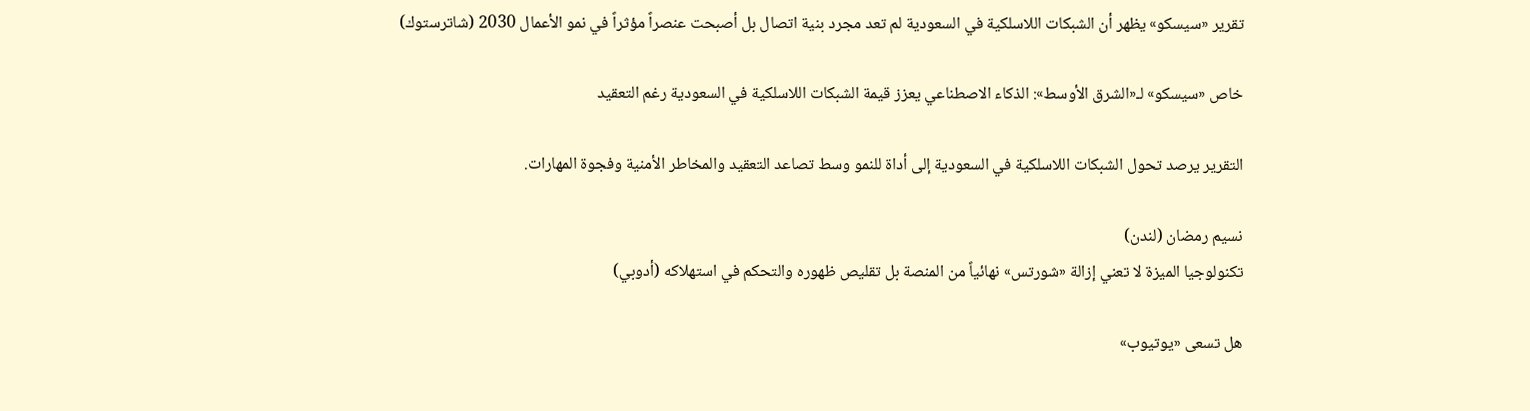تقرير «سيسكو» يظهر أن الشبكات اللاسلكية في السعودية لم تعد مجرد بنية اتصال بل أصبحت عنصراً مؤثراً في نمو الأعمال 2030 (شاترستوك)

خاص «سيسكو» لـ«الشرق الأوسط»: الذكاء الاصطناعي يعزز قيمة الشبكات اللاسلكية في السعودية رغم التعقيد

التقرير يرصد تحول الشبكات اللاسلكية في السعودية إلى أداة للنمو وسط تصاعد التعقيد والمخاطر الأمنية وفجوة المهارات.

نسيم رمضان (لندن)
تكنولوجيا الميزة لا تعني إزالة «شورتس» نهائياً من المنصة بل تقليص ظهوره والتحكم في استهلاكه (أدوبي)

هل تسعى «يوتيوب»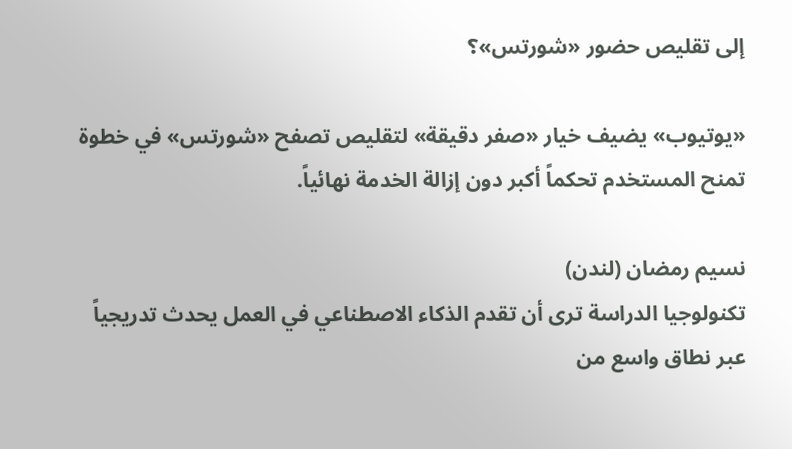إلى تقليص حضور «شورتس»؟

«يوتيوب» يضيف خيار «صفر دقيقة» لتقليص تصفح «شورتس» في خطوة تمنح المستخدم تحكماً أكبر دون إزالة الخدمة نهائياً.

نسيم رمضان (لندن)
تكنولوجيا الدراسة ترى أن تقدم الذكاء الاصطناعي في العمل يحدث تدريجياً عبر نطاق واسع من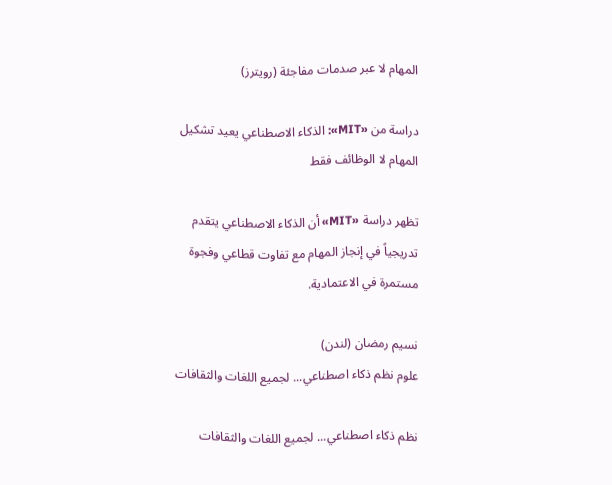المهام لا عبر صدمات مفاجئة (رويترز)

دراسة من «MIT»: الذكاء الاصطناعي يعيد تشكيل المهام لا الوظائف فقط

تظهر دراسة «MIT» أن الذكاء الاصطناعي يتقدم تدريجياً في إنجاز المهام مع تفاوت قطاعي وفجوة مستمرة في الاعتمادية.

نسيم رمضان (لندن)
علوم نظم ذكاء اصطناعي... لجميع اللغات والثقافات

نظم ذكاء اصطناعي... لجميع اللغات والثقافات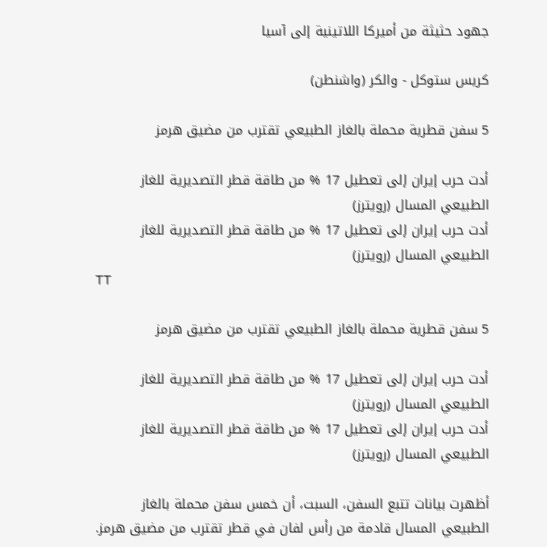جهود حثيثة من أميركا اللاتينية إلى آسيا

كريس ستوكل - والكر (واشنطن)

5 سفن قطرية محملة بالغاز الطبيعي تقترب من مضيق هرمز

أدت حرب إيران إلى تعطيل 17 % من طاقة قطر التصديرية للغاز الطبيعي المسال (رويترز)
أدت حرب إيران إلى تعطيل 17 % من طاقة قطر التصديرية للغاز الطبيعي المسال (رويترز)
TT

5 سفن قطرية محملة بالغاز الطبيعي تقترب من مضيق هرمز

أدت حرب إيران إلى تعطيل 17 % من طاقة قطر التصديرية للغاز الطبيعي المسال (رويترز)
أدت حرب إيران إلى تعطيل 17 % من طاقة قطر التصديرية للغاز الطبيعي المسال (رويترز)

أظهرت بيانات تتبع السفن، السبت، أن خمس سفن محملة بالغاز الطبيعي المسال قادمة من رأس لفان في قطر تقترب من مضيق هرمز.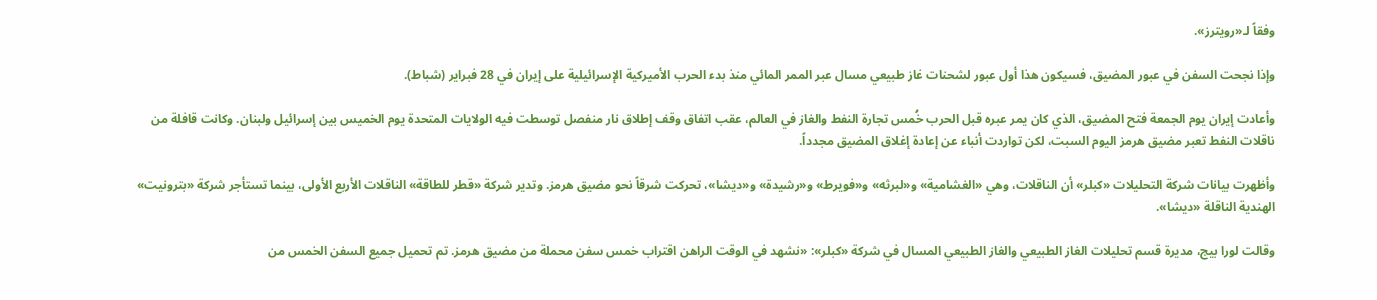وفقاً لـ«رويترز».

وإذا نجحت السفن في عبور المضيق، فسيكون هذا أول عبور لشحنات غاز طبيعي مسال عبر الممر المائي منذ بدء الحرب الأميركية الإسرائيلية على إيران في 28 فبراير (شباط).

وأعادت إيران يوم الجمعة فتح المضيق، الذي كان يمر عبره قبل الحرب خُمس تجارة النفط والغاز في العالم، عقب اتفاق وقف إطلاق نار منفصل توسطت فيه الولايات المتحدة يوم الخميس بين إسرائيل ولبنان. وكانت قافلة من ناقلات النفط تعبر مضيق هرمز اليوم السبت، لكن تواردت أنباء عن إعادة إغلاق المضيق مجدداً.

وأظهرت بيانات شركة التحليلات «كبلر» أن الناقلات، وهي «الغشامية» و«لبرثه» و«فويرط» و«رشيدة» و«ديشا»، تحركت شرقاً نحو مضيق هرمز. وتدير شركة «قطر للطاقة» الناقلات الأربع الأولى، بينما تستأجر شركة «بترونيت» الهندية الناقلة «ديشا».

وقالت لورا بيج، مديرة قسم تحليلات الغاز الطبيعي والغاز الطبيعي المسال في شركة «كبلر»: «نشهد في الوقت الراهن اقتراب خمس سفن محملة من مضيق هرمز. تم تحميل جميع السفن الخمس من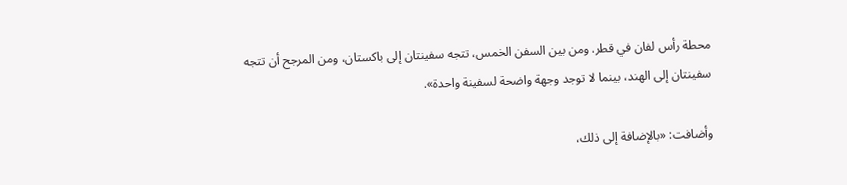محطة رأس لفان في قطر. ومن بين السفن الخمس، تتجه سفينتان إلى باكستان، ومن المرجح أن تتجه سفينتان إلى الهند، بينما لا توجد وجهة واضحة لسفينة واحدة».

وأضافت: «بالإضافة إلى ذلك،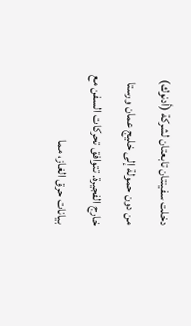دخلت سفينتان تابعتان لشركة (أدنوك) من دون حمولة إلى خليج عمان ورستا خارج الفجيرة. تتوافق تحركات السفن مع بيانات حرق الغاز، مما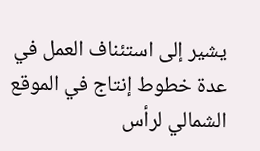يشير إلى استئناف العمل في عدة خطوط إنتاج في الموقع الشمالي لرأس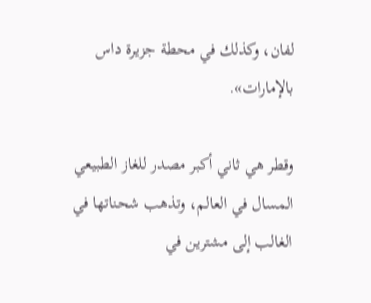لفان، وكذلك في محطة جزيرة داس بالإمارات».

وقطر هي ثاني أكبر مصدر للغاز الطبيعي المسال في العالم، وتذهب شحناتها في الغالب إلى مشترين في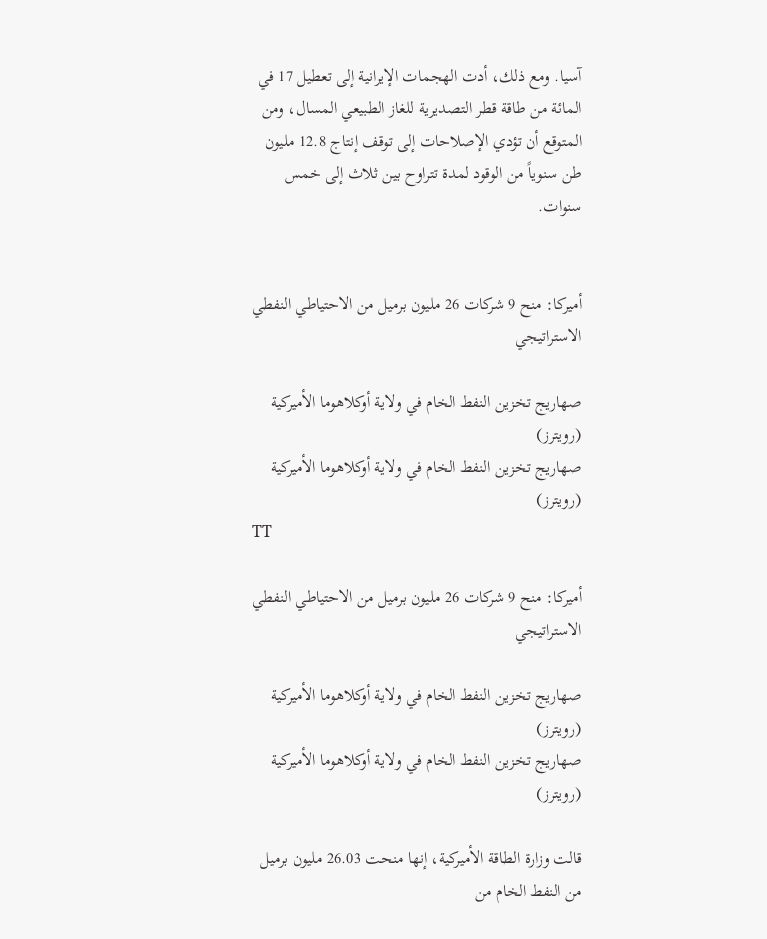آسيا. ومع ذلك، أدت الهجمات الإيرانية إلى تعطيل 17 في المائة من طاقة قطر التصديرية للغاز الطبيعي المسال، ومن المتوقع أن تؤدي الإصلاحات إلى توقف إنتاج 12.8 مليون طن سنوياً من الوقود لمدة تتراوح بين ثلاث إلى خمس سنوات.


أميركا: منح 9 شركات 26 مليون برميل من الاحتياطي النفطي الاستراتيجي

صهاريج تخزين النفط الخام في ولاية أوكلاهوما الأميركية (رويترز)
صهاريج تخزين النفط الخام في ولاية أوكلاهوما الأميركية (رويترز)
TT

أميركا: منح 9 شركات 26 مليون برميل من الاحتياطي النفطي الاستراتيجي

صهاريج تخزين النفط الخام في ولاية أوكلاهوما الأميركية (رويترز)
صهاريج تخزين النفط الخام في ولاية أوكلاهوما الأميركية (رويترز)

قالت وزارة الطاقة الأميركية، إنها منحت 26.03 مليون برميل من النفط الخام من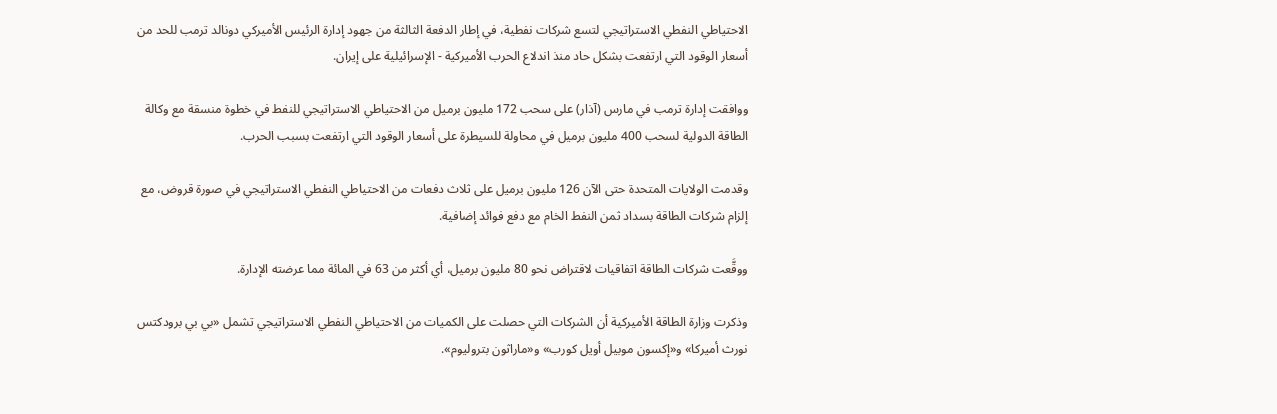الاحتياطي النفطي الاستراتيجي لتسع شركات نفطية، في إطار الدفعة الثالثة من جهود إدارة الرئيس الأميركي دونالد ترمب للحد من أسعار الوقود التي ارتفعت بشكل حاد منذ اندلاع الحرب الأميركية - الإسرائيلية على إيران.

ووافقت إدارة ترمب في مارس (آذار) على سحب 172 مليون برميل من الاحتياطي الاستراتيجي للنفط في خطوة منسقة مع وكالة الطاقة الدولية لسحب 400 مليون برميل في محاولة للسيطرة على أسعار الوقود التي ارتفعت بسبب الحرب.

وقدمت الولايات المتحدة حتى الآن 126 مليون برميل على ثلاث دفعات من الاحتياطي النفطي الاستراتيجي في صورة قروض، مع إلزام شركات الطاقة بسداد ثمن النفط الخام مع دفع فوائد إضافية.

ووقَّعت شركات الطاقة اتفاقيات لاقتراض نحو 80 مليون برميل، أي أكثر من 63 في المائة مما عرضته الإدارة.

وذكرت وزارة الطاقة الأميركية أن الشركات التي حصلت على الكميات من الاحتياطي النفطي الاستراتيجي تشمل «بي بي برودكتس نورث أميركا» و«إكسون موبيل أويل كورب» و«ماراثون بتروليوم».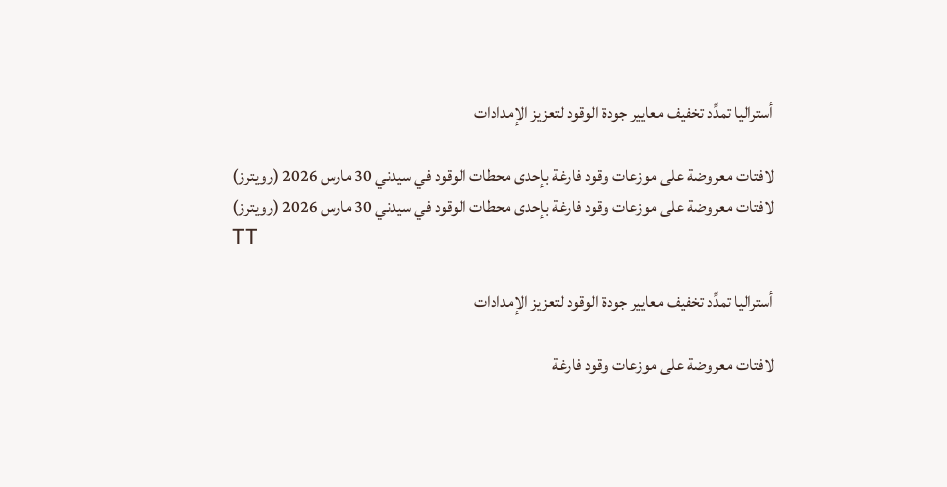أستراليا تمدِّد تخفيف معايير جودة الوقود لتعزيز الإمدادات

لافتات معروضة على موزعات وقود فارغة بإحدى محطات الوقود في سيدني 30 مارس 2026 (رويترز)
لافتات معروضة على موزعات وقود فارغة بإحدى محطات الوقود في سيدني 30 مارس 2026 (رويترز)
TT

أستراليا تمدِّد تخفيف معايير جودة الوقود لتعزيز الإمدادات

لافتات معروضة على موزعات وقود فارغة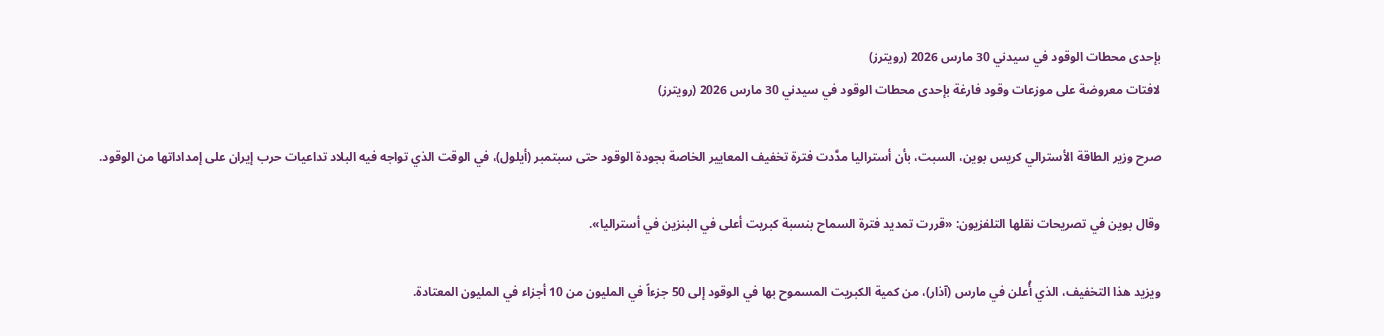بإحدى محطات الوقود في سيدني 30 مارس 2026 (رويترز)
لافتات معروضة على موزعات وقود فارغة بإحدى محطات الوقود في سيدني 30 مارس 2026 (رويترز)

صرح وزير الطاقة الأسترالي كريس بوين، السبت، بأن أستراليا مدَّدت فترة تخفيف المعايير الخاصة بجودة الوقود حتى سبتمبر (أيلول)، في الوقت الذي تواجه فيه البلاد تداعيات حرب إيران على إمداداتها من الوقود.

وقال بوين في تصريحات نقلها التلفزيون: «قررت تمديد فترة السماح بنسبة كبريت أعلى في البنزين في أستراليا».

ويزيد هذا التخفيف، الذي أُعلن في مارس (آذار)، من كمية الكبريت المسموح بها في الوقود إلى 50 جزءاً في المليون من 10 أجزاء في المليون المعتادة.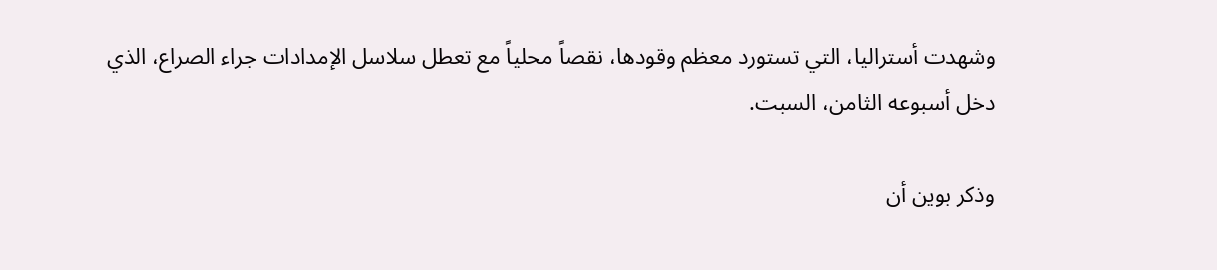وشهدت أستراليا، التي تستورد معظم وقودها، نقصاً محلياً مع تعطل سلاسل الإمدادات جراء الصراع، الذي دخل أسبوعه الثامن، السبت.

وذكر بوين أن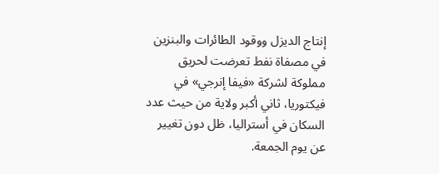إنتاج الديزل ووقود الطائرات والبنزين في مصفاة نفط تعرضت لحريق مملوكة لشركة «فيفا إنرجي» في فيكتوريا، ثاني أكبر ولاية من حيث عدد السكان في أستراليا، ظل دون تغيير عن يوم الجمعة.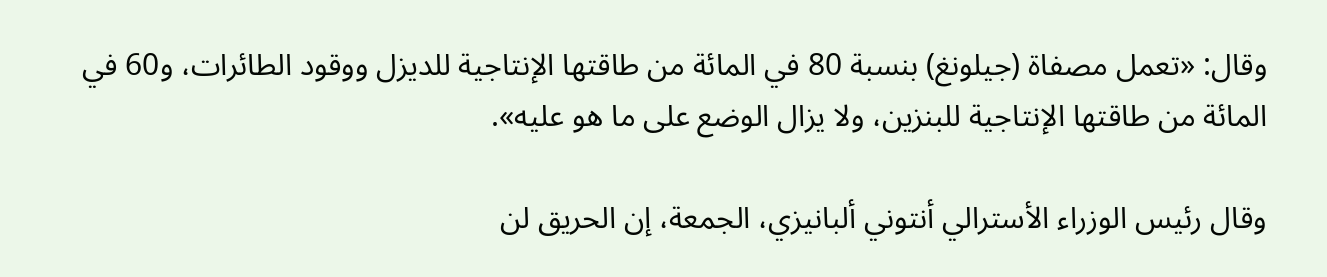وقال: «تعمل مصفاة (جيلونغ) بنسبة 80 في المائة من طاقتها الإنتاجية للديزل ووقود الطائرات، و60 في المائة من طاقتها الإنتاجية للبنزين، ولا يزال الوضع على ما هو عليه».

وقال رئيس الوزراء الأسترالي أنتوني ألبانيزي، الجمعة، إن الحريق لن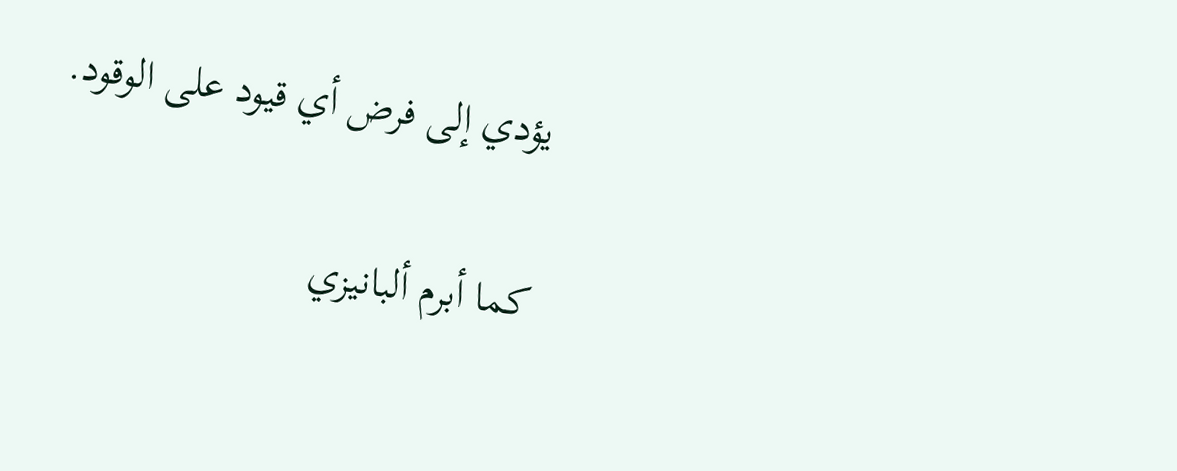يؤدي إلى فرض أي قيود على الوقود.

كما أبرم ألبانيزي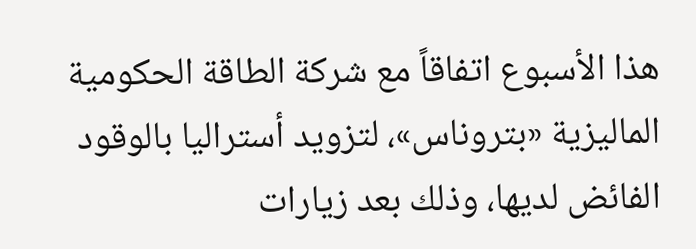هذا الأسبوع اتفاقاً مع شركة الطاقة الحكومية الماليزية «بتروناس»، لتزويد أستراليا بالوقود الفائض لديها، وذلك بعد زيارات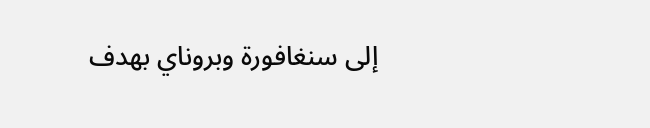إلى سنغافورة وبروناي بهدف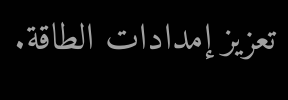تعزيز إمدادات الطاقة.